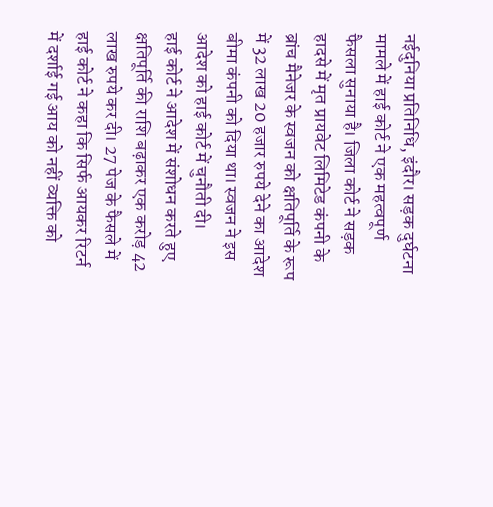नईदुनिया प्रतिनिधि, इंदौर। सड़क दुर्घटना मामले में हाई कोर्ट ने एक महत्वपूर्ण फैसला सुनाया है। जिला कोर्ट ने सड़क हादसे में मृत प्रायवेट लिमिटेड कंपनी के ब्रांच मैनेजर के स्वजन को क्षतिपूर्ति के रूप में 32 लाख 20 हजार रुपये देने का आदेश बीमा कंपनी को दिया था। स्वजन ने इस आदेश को हाई कोर्ट में चुनौती दी।
हाई कोर्ट ने आदेश में संशोधन करते हुए क्षतिपूर्ति की राशि बढ़ाकर एक करोड़ 42 लाख रुपये कर दी। 27 पेज के फैसले में हाई कोर्ट ने कहा कि सिर्फ आयकर रिटर्न में दर्शाई गई आय को नहीं व्यक्ति को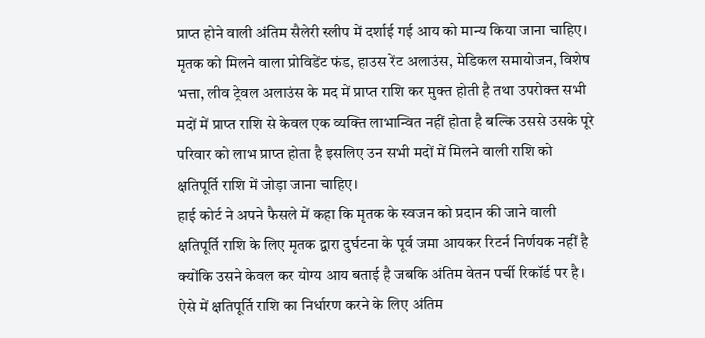प्राप्त होने वाली अंतिम सैलेरी स्लीप में दर्शाई गई आय को मान्य किया जाना चाहिए।
मृतक को मिलने वाला प्रोविडेंट फंड, हाउस रेंट अलाउंस, मेडिकल समायोजन, विशेष भत्ता, लीव ट्रेवल अलाउंस के मद में प्राप्त राशि कर मुक्त होती है तथा उपरोक्त सभी मदों में प्राप्त राशि से केवल एक व्यक्ति लाभान्वित नहीं होता है बल्कि उससे उसके पूरे परिवार को लाभ प्राप्त होता है इसलिए उन सभी मदों में मिलने वाली राशि को क्षतिपूर्ति राशि में जोड़ा जाना चाहिए।
हाई कोर्ट ने अपने फैसले में कहा कि मृतक के स्वजन को प्रदान की जाने वाली क्षतिपूर्ति राशि के लिए मृतक द्वारा दुर्घटना के पूर्व जमा आयकर रिटर्न निर्णयक नहीं है क्योंकि उसने केवल कर योग्य आय बताई है जबकि अंतिम वेतन पर्ची रिकॉर्ड पर है। ऐसे में क्षतिपूर्ति राशि का निर्धारण करने के लिए अंतिम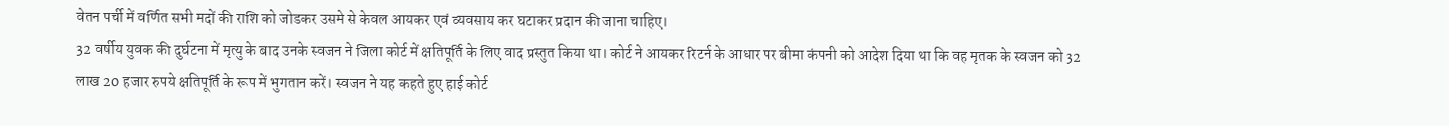वेतन पर्ची में वर्णित सभी मदों की राशि को जोडकर उसमे से केवल आयकर एवं व्यवसाय कर घटाकर प्रदान की जाना चाहिए।
32 वर्षीय युवक की दुर्घटना में मृत्यु के बाद उनके स्वजन ने जिला कोर्ट में क्षतिपूर्ति के लिए वाद प्रस्तुत किया था। कोर्ट ने आयकर रिटर्न के आधार पर बीमा कंपनी को आदेश दिया था कि वह मृतक के स्वजन को 32 लाख 20 हजार रुपये क्षतिपूर्ति के रूप में भुगतान करें। स्वजन ने यह कहते हुए हाई कोर्ट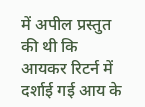में अपील प्रस्तुत की थी कि आयकर रिटर्न में दर्शाई गई आय के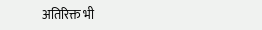अतिरिक्त भी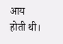आय होती थी।